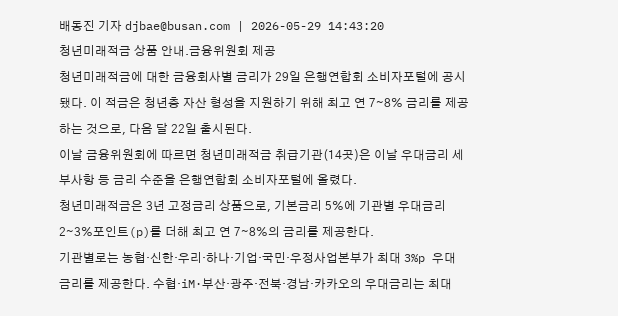배동진 기자 djbae@busan.com | 2026-05-29 14:43:20
청년미래적금 상품 안내.금융위원회 제공
청년미래적금에 대한 금융회사별 금리가 29일 은행연합회 소비자포털에 공시됐다. 이 적금은 청년층 자산 형성을 지원하기 위해 최고 연 7∼8% 금리를 제공하는 것으로, 다음 달 22일 출시된다.
이날 금융위원회에 따르면 청년미래적금 취급기관(14곳)은 이날 우대금리 세부사항 등 금리 수준을 은행연합회 소비자포털에 올렸다.
청년미래적금은 3년 고정금리 상품으로, 기본금리 5%에 기관별 우대금리 2∼3%포인트(p)를 더해 최고 연 7∼8%의 금리를 제공한다.
기관별로는 농협·신한·우리·하나·기업·국민·우정사업본부가 최대 3%p 우대 금리를 제공한다. 수협·iM·부산·광주·전북·경남·카카오의 우대금리는 최대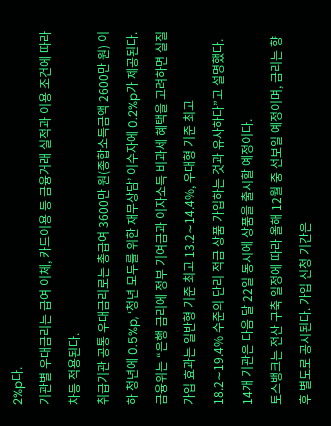2%p다.
기관별 우대금리는 급여 이체, 카드이용 등 금융거래 실적과 이용 조건에 따라 차등 적용된다.
취급기관 공통 우대금리로는 총급여 3600만 원(종합소득금액 2600만 원) 이하 청년에 0.5%p, ‘청년 모두를 위한 재무상담’ 이수자에 0.2%p가 제공된다.
금융위는 “은행 금리에 정부 기여금과 이자소득 비과세 혜택을 고려하면 실질 가입 효과는 일반형 기준 최고 13.2∼14.4%, 우대형 기준 최고 18.2∼19.4% 수준의 단리 적금 상품 가입하는 것과 유사하다”고 설명했다.
14개 기관은 다음 달 22일 동시에 상품을 출시할 예정이다.
토스뱅크는 전산 구축 일정에 따라 올해 12월 중 선보일 예정이며, 금리는 향후 별도로 공시된다. 가입 신청 기간은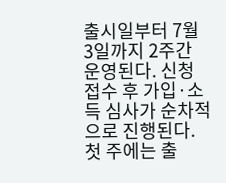출시일부터 7월 3일까지 2주간 운영된다. 신청 접수 후 가입·소득 심사가 순차적으로 진행된다.
첫 주에는 출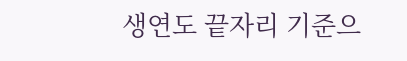생연도 끝자리 기준으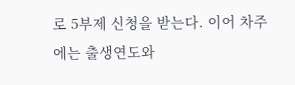로 5부제 신청을 받는다. 이어 차주에는 출생연도와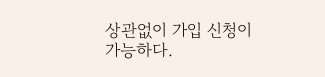상관없이 가입 신청이 가능하다.